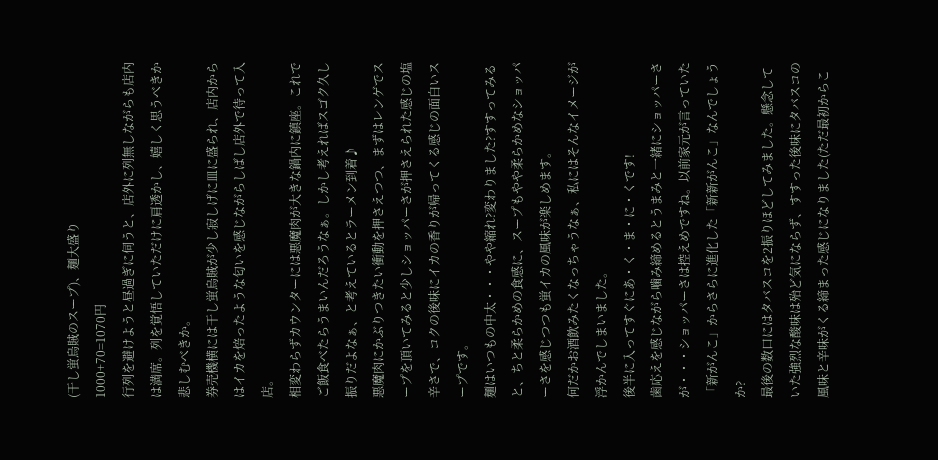(干し蛍烏賊のスープ)、麺大盛り
1000+70=1070円
行列を避けようと昼過ぎに伺うと、店外に列無しながらも店内は満席。列を覚悟していただけに肩透かし、嬉しく思うべきか悲しむべきか。
券売機横には干し蛍烏賊が少し寂しげに皿に盛られ、店内からはイカを焙ったような匂いを感じながらしばし店外で待って入店。
相変わらずカウンターには悪魔肉が大きな鍋内に鎮座。これでご飯食べたらうまいんだろうなぁ。しかし考えればスゴク久し振りだよなぁ、と考えているとラーメン到着♪
悪魔肉にかぶりつきたい衝動を押さえつつ、まずはレンゲでスープを頂いてみると少しショッパーさが押さえられた感じの塩辛さで、コクの後味にイカの香りが帰ってくる感じの面白いスープです。
麺はいつもの中太・・・やや縮れ?変わりました?すすってみると、ちと柔らかめの食感に、スープもやや柔らかめなショッパーさを感じつつも蛍イカの風味が楽しめます。
何だかお酒飲みたくなっちゃうなぁ、私にはそんなイメージが浮かんでしまいました。
後半に入ってすぐにあ・く・ま・に・くです!
歯応えを感じながら噛み締めるとうまみと一緒にショッパーさが・・・ショッパーさは控えめですね。以前家元が言っていた「新がんこ」からさらに進化した「新新がんこ」なんでしょうか?
最後の数口にはタバスコを2振りほどしてみました。懸念していた強烈な酸味は殆ど気にならず、すすった後味にタバスコの風味と辛味がくる締まった感じになりました(ただ最初からこ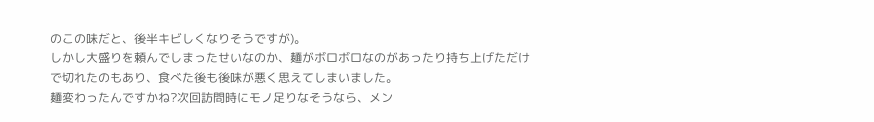のこの味だと、後半キビしくなりそうですが)。
しかし大盛りを頼んでしまったせいなのか、麺がボロボロなのがあったり持ち上げただけで切れたのもあり、食べた後も後味が悪く思えてしまいました。
麺変わったんですかね?次回訪問時にモノ足りなそうなら、メン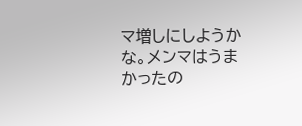マ増しにしようかな。メンマはうまかったの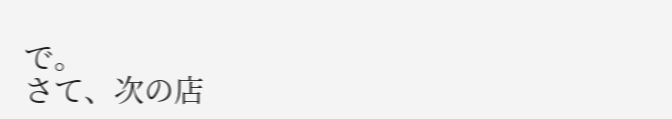で。
さて、次の店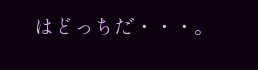はどっちだ・・・。